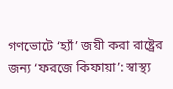গণভোটে ‘হ্যাঁ’ জয়ী করা রাষ্ট্রের জন্য ‘ফরজে কিফায়া’: স্বাস্থ্য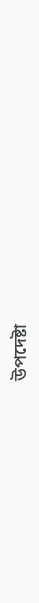উপদেষ্টা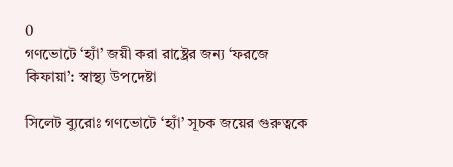0
গণভোটে ‘হ্যাঁ’ জয়ী করা রাষ্ট্রের জন্য ‘ফরজে কিফায়া’: স্বাস্থ্য উপদেষ্টা

সিলেট ব্যুরোঃ গণভোটে ‘হ্যাঁ’ সূচক জয়ের গুরুত্বকে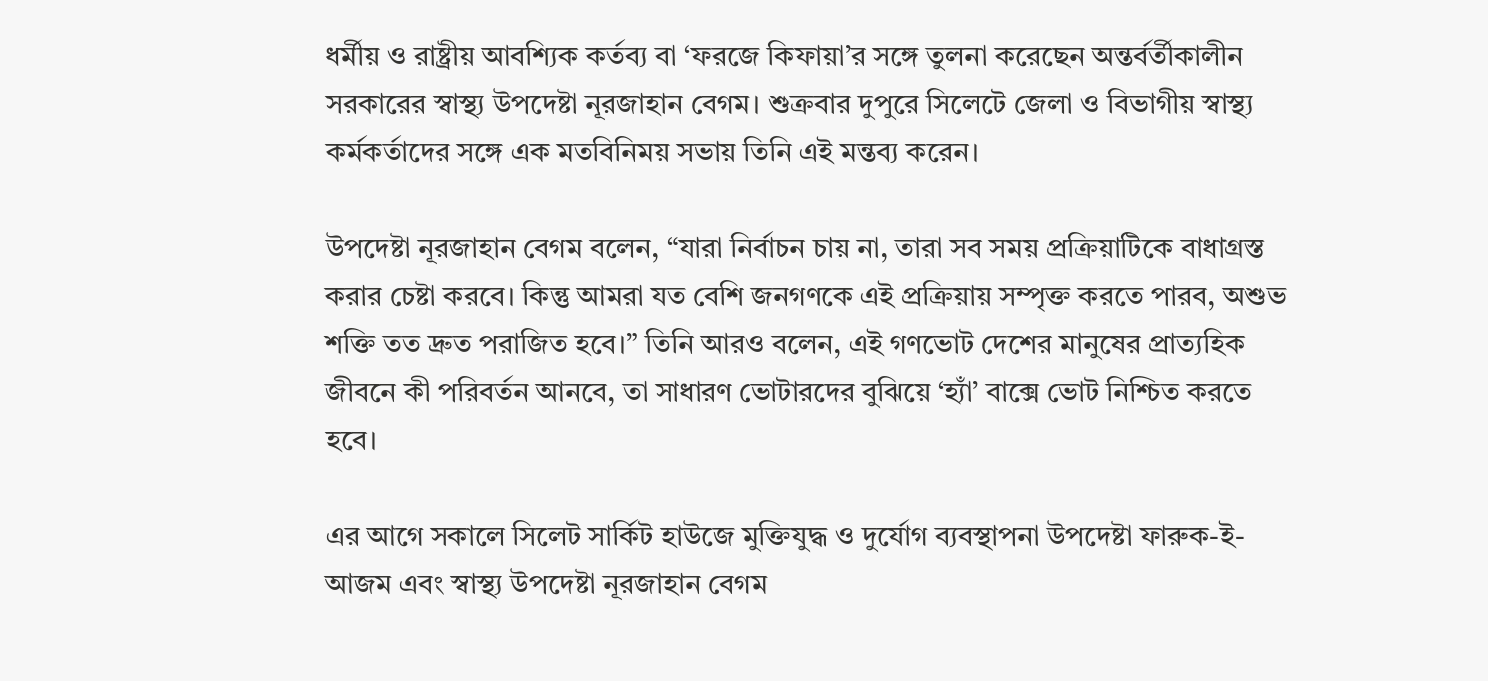ধর্মীয় ও রাষ্ট্রীয় আবশ্যিক কর্তব্য বা ‘ফরজে কিফায়া’র সঙ্গে তুলনা করেছেন অন্তর্বর্তীকালীন সরকারের স্বাস্থ্য উপদেষ্টা নূরজাহান বেগম। শুক্রবার দুপুরে সিলেটে জেলা ও বিভাগীয় স্বাস্থ্য কর্মকর্তাদের সঙ্গে এক মতবিনিময় সভায় তিনি এই মন্তব্য করেন।

উপদেষ্টা নূরজাহান বেগম বলেন, “যারা নির্বাচন চায় না, তারা সব সময় প্রক্রিয়াটিকে বাধাগ্রস্ত করার চেষ্টা করবে। কিন্তু আমরা যত বেশি জনগণকে এই প্রক্রিয়ায় সম্পৃক্ত করতে পারব, অশুভ শক্তি তত দ্রুত পরাজিত হবে।” তিনি আরও বলেন, এই গণভোট দেশের মানুষের প্রাত্যহিক জীবনে কী পরিবর্তন আনবে, তা সাধারণ ভোটারদের বুঝিয়ে ‘হ্যাঁ’ বাক্সে ভোট নিশ্চিত করতে হবে।

এর আগে সকালে সিলেট সার্কিট হাউজে মুক্তিযুদ্ধ ও দুর্যোগ ব্যবস্থাপনা উপদেষ্টা ফারুক-ই-আজম এবং স্বাস্থ্য উপদেষ্টা নূরজাহান বেগম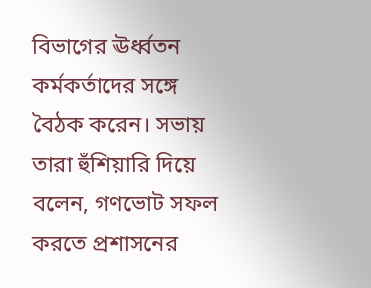বিভাগের ঊর্ধ্বতন কর্মকর্তাদের সঙ্গে বৈঠক করেন। সভায় তারা হুঁশিয়ারি দিয়ে বলেন, গণভোট সফল করতে প্রশাসনের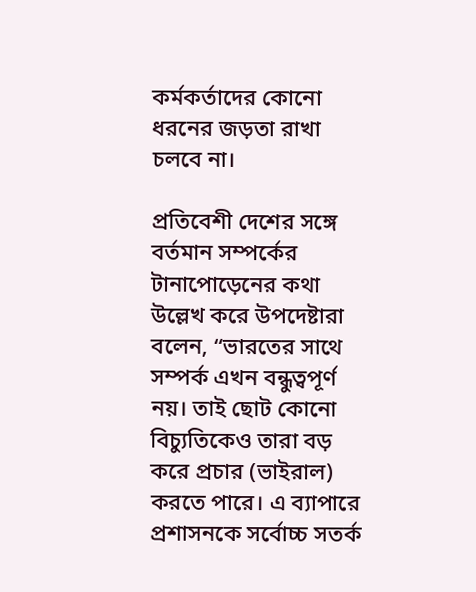কর্মকর্তাদের কোনো ধরনের জড়তা রাখা চলবে না।

প্রতিবেশী দেশের সঙ্গে বর্তমান সম্পর্কের টানাপোড়েনের কথা উল্লেখ করে উপদেষ্টারা বলেন, “ভারতের সাথে সম্পর্ক এখন বন্ধুত্বপূর্ণ নয়। তাই ছোট কোনো বিচ্যুতিকেও তারা বড় করে প্রচার (ভাইরাল) করতে পারে। এ ব্যাপারে প্রশাসনকে সর্বোচ্চ সতর্ক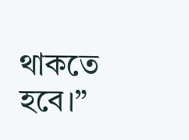থাকতে হবে।”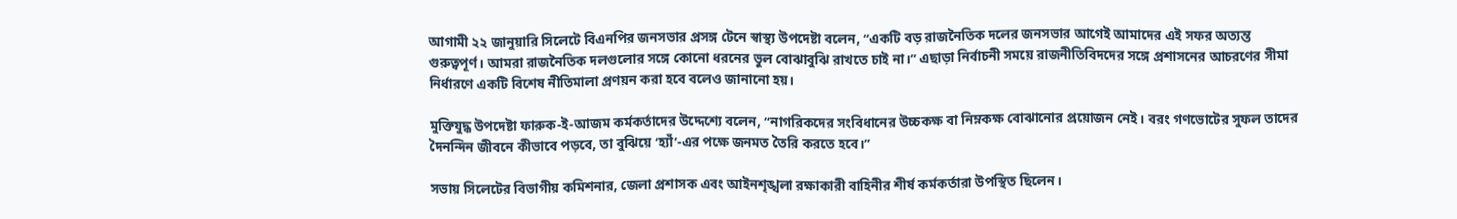আগামী ২২ জানুয়ারি সিলেটে বিএনপির জনসভার প্রসঙ্গ টেনে স্বাস্থ্য উপদেষ্টা বলেন, “একটি বড় রাজনৈতিক দলের জনসভার আগেই আমাদের এই সফর অত্যন্ত গুরুত্বপূর্ণ। আমরা রাজনৈতিক দলগুলোর সঙ্গে কোনো ধরনের ভুল বোঝাবুঝি রাখতে চাই না।” এছাড়া নির্বাচনী সময়ে রাজনীতিবিদদের সঙ্গে প্রশাসনের আচরণের সীমা নির্ধারণে একটি বিশেষ নীতিমালা প্রণয়ন করা হবে বলেও জানানো হয়।

মুক্তিযুদ্ধ উপদেষ্টা ফারুক-ই-আজম কর্মকর্তাদের উদ্দেশ্যে বলেন, “নাগরিকদের সংবিধানের উচ্চকক্ষ বা নিম্নকক্ষ বোঝানোর প্রয়োজন নেই। বরং গণভোটের সুফল তাদের দৈনন্দিন জীবনে কীভাবে পড়বে, তা বুঝিয়ে ‘হ্যাঁ’-এর পক্ষে জনমত তৈরি করতে হবে।”

সভায় সিলেটের বিভাগীয় কমিশনার, জেলা প্রশাসক এবং আইনশৃঙ্খলা রক্ষাকারী বাহিনীর শীর্ষ কর্মকর্তারা উপস্থিত ছিলেন।